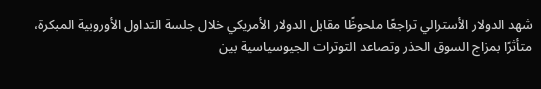شهد الدولار الأسترالي تراجعًا ملحوظًا مقابل الدولار الأمريكي خلال جلسة التداول الأوروبية المبكرة، متأثرًا بمزاج السوق الحذر وتصاعد التوترات الجيوسياسية بين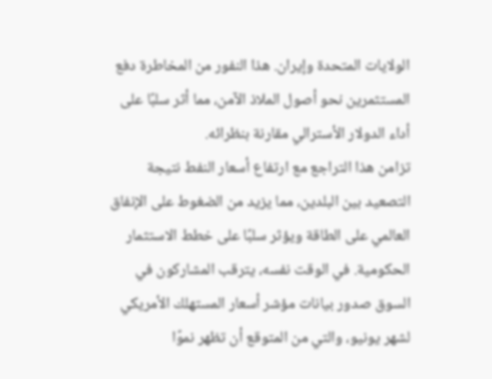الولايات المتحدة وإيران. هذا النفور من المخاطرة دفع المستثمرين نحو أصول الملاذ الآمن، مما أثر سلبًا على أداء الدولار الأسترالي مقارنة بنظرائه.
تزامن هذا التراجع مع ارتفاع أسعار النفط نتيجة التصعيد بين البلدين، مما يزيد من الضغوط على الإنفاق العالمي على الطاقة ويؤثر سلبًا على خطط الاستثمار الحكومية. في الوقت نفسه، يترقب المشاركون في السوق صدور بيانات مؤشر أسعار المستهلك الأمريكي لشهر يونيو، والتي من المتوقع أن تظهر نموًا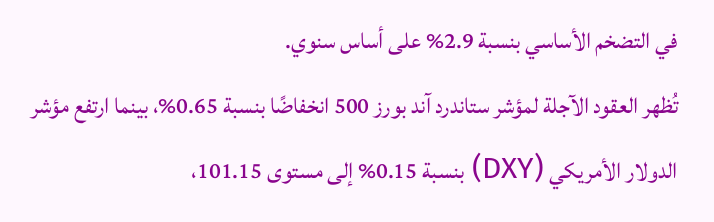في التضخم الأساسي بنسبة 2.9% على أساس سنوي.
تُظهر العقود الآجلة لمؤشر ستاندرد آند بورز 500 انخفاضًا بنسبة 0.65%، بينما ارتفع مؤشر الدولار الأمريكي (DXY) بنسبة 0.15% إلى مستوى 101.15،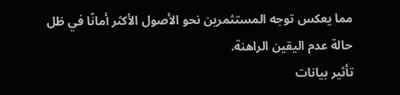مما يعكس توجه المستثمرين نحو الأصول الأكثر أمانًا في ظل حالة عدم اليقين الراهنة.
تأثير بيانات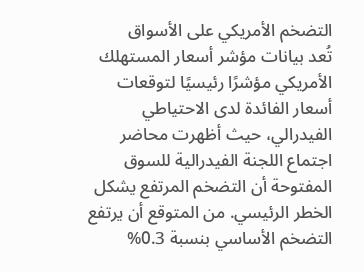التضخم الأمريكي على الأسواق
تُعد بيانات مؤشر أسعار المستهلك الأمريكي مؤشرًا رئيسيًا لتوقعات أسعار الفائدة لدى الاحتياطي الفيدرالي، حيث أظهرت محاضر اجتماع اللجنة الفيدرالية للسوق المفتوحة أن التضخم المرتفع يشكل الخطر الرئيسي. من المتوقع أن يرتفع التضخم الأساسي بنسبة 0.3%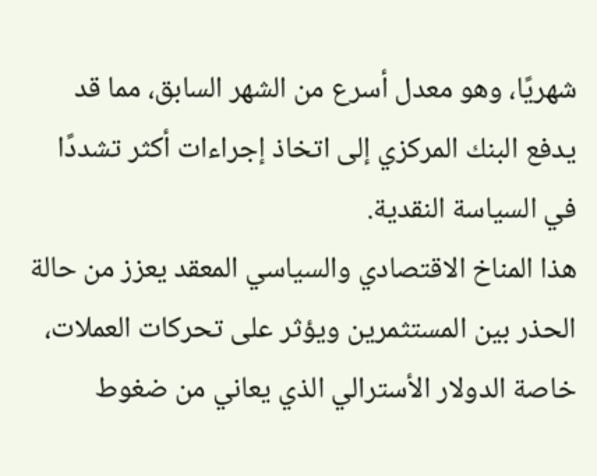شهريًا، وهو معدل أسرع من الشهر السابق، مما قد يدفع البنك المركزي إلى اتخاذ إجراءات أكثر تشددًا في السياسة النقدية.
هذا المناخ الاقتصادي والسياسي المعقد يعزز من حالة الحذر بين المستثمرين ويؤثر على تحركات العملات، خاصة الدولار الأسترالي الذي يعاني من ضغوط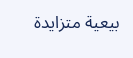بيعية متزايدة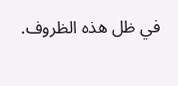في ظل هذه الظروف.